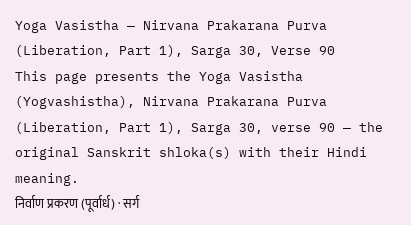Yoga Vasistha — Nirvana Prakarana Purva (Liberation, Part 1), Sarga 30, Verse 90
This page presents the Yoga Vasistha (Yogvashistha), Nirvana Prakarana Purva (Liberation, Part 1), Sarga 30, verse 90 — the original Sanskrit shloka(s) with their Hindi meaning.
निर्वाण प्रकरण (पूर्वार्ध) · सर्ग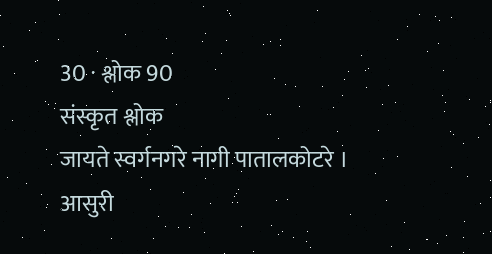30 · श्लोक 90
संस्कृत श्लोक
जायते स्वर्गनगरे नागी पातालकोटरे ।
आसुरी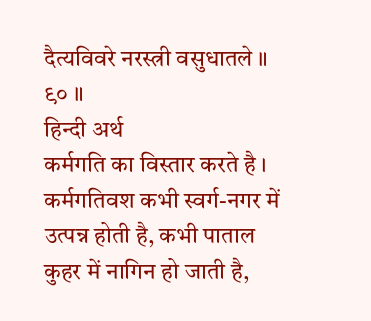दैत्यविवरे नरस्त्री वसुधातले ॥ ९० ॥
हिन्दी अर्थ
कर्मगति का विस्तार करते है ।
कर्मगतिवश कभी स्वर्ग-नगर में उत्पन्न होती है, कभी पाताल कुहर में नागिन हो जाती है,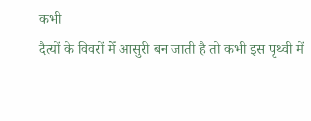कभी
दैत्यों के विवरों मेँ आसुरी बन जाती है तो कभी इस पृथ्वी में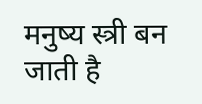मनुष्य स्त्री बन जाती है